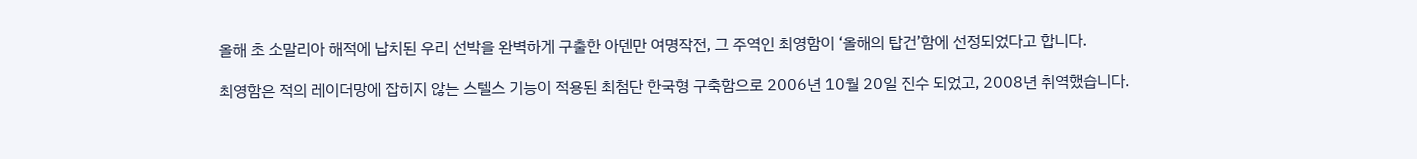올해 초 소말리아 해적에 납치된 우리 선박을 완벽하게 구출한 아덴만 여명작전, 그 주역인 최영함이 ‘올해의 탑건’함에 선정되었다고 합니다.

최영함은 적의 레이더망에 잡히지 않는 스텔스 기능이 적용된 최첨단 한국형 구축함으로 2006년 10월 20일 진수 되었고, 2008년 취역했습니다.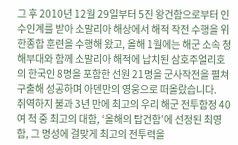그 후 2010년 12월 29일부터 5진 왕건함으로부터 인수인계를 받아 소말리아 해상에서 해적 작전 수행을 위한종합 훈련을 수행해 왔고, 올해 1월에는 해군 소속 청해부대와 함께 소말리아 해적에 납치된 삼호주얼리호의 한국인 8명을 포함한 선원 21명을 군사작전을 펼쳐 구출해 성공하며 아덴만의 영웅으로 떠올랐습니다.
취역하지 불과 3년 만에 최고의 우리 해군 전투함정 40여 척 중 최고의 대함, ‘올해의 탑건함’에 선정된 최영함, 그 명성에 걸맞게 최고의 전투력을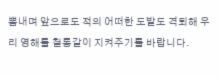뽐내며 앞으로도 적의 어떠한 도발도 격퇴해 우리 영해를 철통같이 지켜주기를 바랍니다.